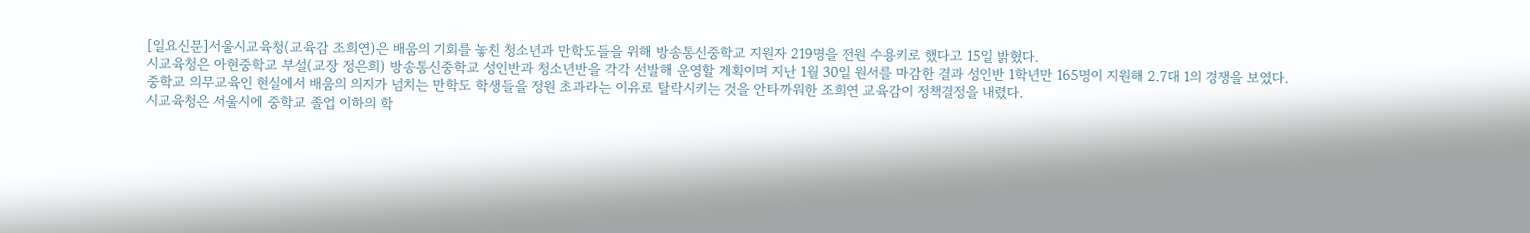[일요신문]서울시교육청(교육감 조희연)은 배움의 기회를 놓친 청소년과 만학도들을 위해 방송통신중학교 지원자 219명을 전원 수용키로 했다고 15일 밝혔다.
시교육청은 아현중학교 부설(교장 정은희) 방송통신중학교 성인반과 청소년반을 각각 선발해 운영할 계획이며 지난 1월 30일 원서를 마감한 결과 성인반 1학년만 165명이 지원해 2.7대 1의 경쟁을 보였다.
중학교 의무교육인 현실에서 배움의 의지가 넘치는 만학도 학생들을 정원 초과라는 이유로 탈락시키는 것을 안타까워한 조희연 교육감이 정책결정을 내렸다.
시교육청은 서울시에 중학교 졸업 이하의 학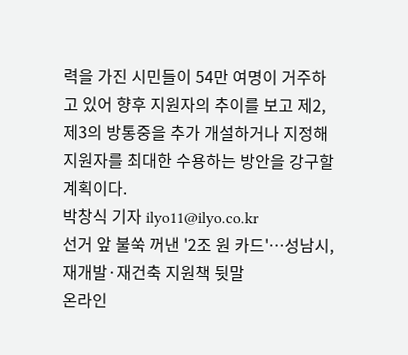력을 가진 시민들이 54만 여명이 거주하고 있어 향후 지원자의 추이를 보고 제2, 제3의 방통중을 추가 개설하거나 지정해 지원자를 최대한 수용하는 방안을 강구할 계획이다.
박창식 기자 ilyo11@ilyo.co.kr
선거 앞 불쑥 꺼낸 '2조 원 카드'…성남시, 재개발·재건축 지원책 뒷말
온라인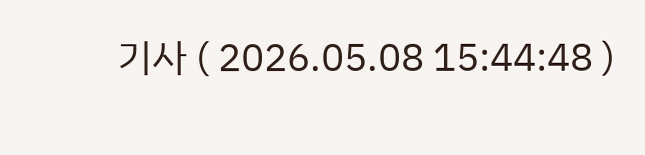기사 ( 2026.05.08 15:44:48 )